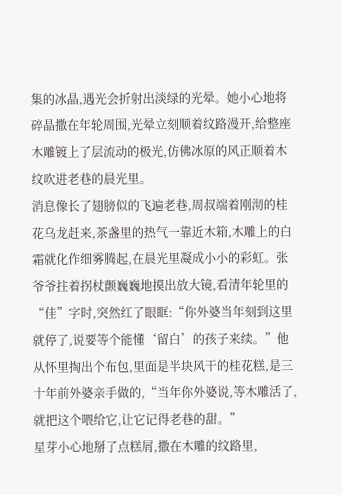集的冰晶,遇光会折射出淡绿的光晕。她小心地将碎晶撒在年轮周围,光晕立刻顺着纹路漫开,给整座木雕镀上了层流动的极光,仿佛冰原的风正顺着木纹吹进老巷的晨光里。
消息像长了翅膀似的飞遍老巷,周叔端着刚沏的桂花乌龙赶来,茶盏里的热气一靠近木箱,木雕上的白霜就化作细雾腾起,在晨光里凝成小小的彩虹。张爷爷拄着拐杖颤巍巍地摸出放大镜,看清年轮里的“佳”字时,突然红了眼眶:“你外婆当年刻到这里就停了,说要等个能懂‘留白’的孩子来续。”他从怀里掏出个布包,里面是半块风干的桂花糕,是三十年前外婆亲手做的,“当年你外婆说,等木雕活了,就把这个喂给它,让它记得老巷的甜。”
星芽小心地掰了点糕屑,撒在木雕的纹路里,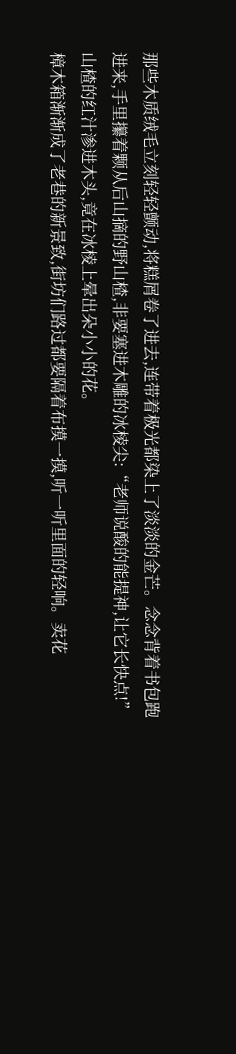那些木质绒毛立刻轻轻颤动,将糕屑卷了进去,连带着极光都染上了淡淡的金芒。念念背着书包跑进来,手里攥着颗从后山摘的野山楂,非要塞进木雕的冰棱尖:“老师说酸的能提神,让它长快点!”山楂的红汁渗进木头,竟在冰棱上晕出朵小小的花。
樟木箱渐渐成了老巷的新景致,街坊们路过都要隔着布摸一摸,听一听里面的轻响。卖花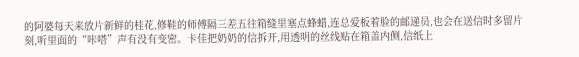的阿婆每天来放片新鲜的桂花,修鞋的师傅隔三差五往箱缝里塞点蜂蜡,连总爱板着脸的邮递员,也会在送信时多留片刻,听里面的“咔嗒”声有没有变密。卡佳把奶奶的信拆开,用透明的丝线贴在箱盖内侧,信纸上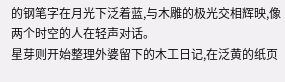的钢笔字在月光下泛着蓝,与木雕的极光交相辉映,像两个时空的人在轻声对话。
星芽则开始整理外婆留下的木工日记,在泛黄的纸页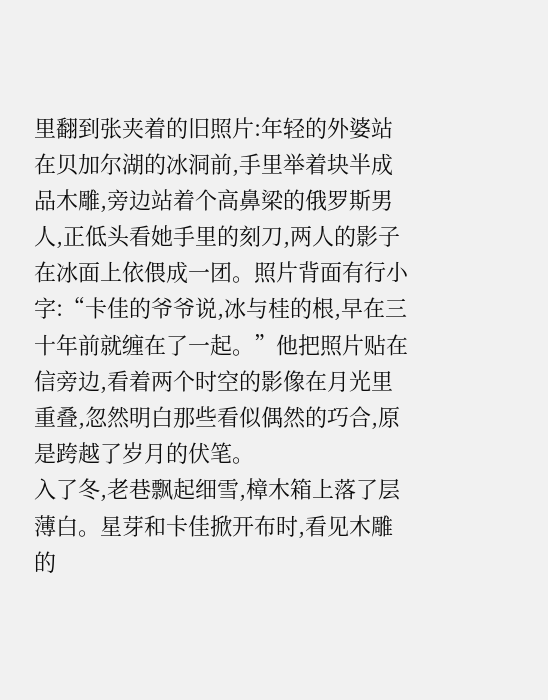里翻到张夹着的旧照片:年轻的外婆站在贝加尔湖的冰洞前,手里举着块半成品木雕,旁边站着个高鼻梁的俄罗斯男人,正低头看她手里的刻刀,两人的影子在冰面上依偎成一团。照片背面有行小字:“卡佳的爷爷说,冰与桂的根,早在三十年前就缠在了一起。”他把照片贴在信旁边,看着两个时空的影像在月光里重叠,忽然明白那些看似偶然的巧合,原是跨越了岁月的伏笔。
入了冬,老巷飘起细雪,樟木箱上落了层薄白。星芽和卡佳掀开布时,看见木雕的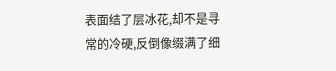表面结了层冰花,却不是寻常的冷硬,反倒像缀满了细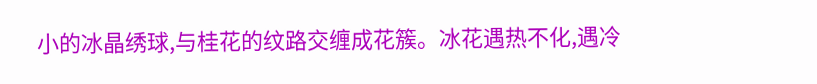小的冰晶绣球,与桂花的纹路交缠成花簇。冰花遇热不化,遇冷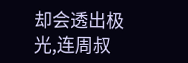却会透出极光,连周叔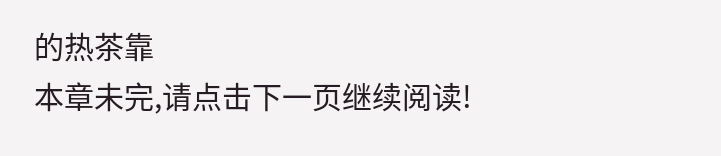的热茶靠
本章未完,请点击下一页继续阅读!